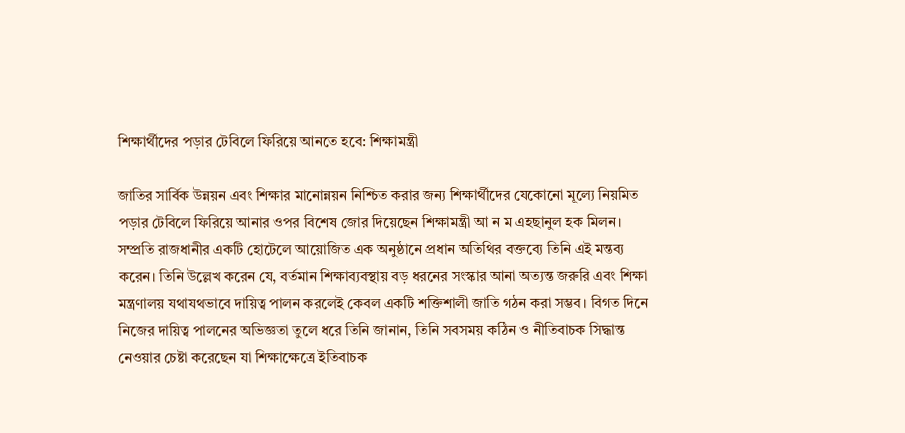শিক্ষার্থীদের পড়ার টেবিলে ফিরিয়ে আনতে হবে: শিক্ষামন্ত্রী

জাতির সার্বিক উন্নয়ন এবং শিক্ষার মানোন্নয়ন নিশ্চিত করার জন্য শিক্ষার্থীদের যেকোনো মূল্যে নিয়মিত পড়ার টেবিলে ফিরিয়ে আনার ওপর বিশেষ জোর দিয়েছেন শিক্ষামন্ত্রী আ ন ম এহছানুল হক মিলন। সম্প্রতি রাজধানীর একটি হোটেলে আয়োজিত এক অনুষ্ঠানে প্রধান অতিথির বক্তব্যে তিনি এই মন্তব্য করেন। তিনি উল্লেখ করেন যে, বর্তমান শিক্ষাব্যবস্থায় বড় ধরনের সংস্কার আনা অত্যন্ত জরুরি এবং শিক্ষা মন্ত্রণালয় যথাযথভাবে দায়িত্ব পালন করলেই কেবল একটি শক্তিশালী জাতি গঠন করা সম্ভব। বিগত দিনে নিজের দায়িত্ব পালনের অভিজ্ঞতা তুলে ধরে তিনি জানান, তিনি সবসময় কঠিন ও নীতিবাচক সিদ্ধান্ত নেওয়ার চেষ্টা করেছেন যা শিক্ষাক্ষেত্রে ইতিবাচক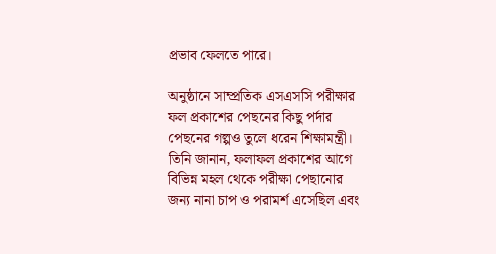প্রভাব ফেলতে পারে।

অনুষ্ঠানে সাম্প্রতিক এসএসসি পরীক্ষার ফল প্রকাশের পেছনের কিছু পর্দার পেছনের গল্পও তুলে ধরেন শিক্ষামন্ত্রী। তিনি জানান, ফলাফল প্রকাশের আগে বিভিন্ন মহল থেকে পরীক্ষা পেছানোর জন্য নানা চাপ ও পরামর্শ এসেছিল এবং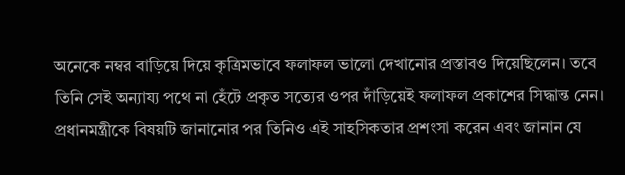অনেকে নম্বর বাড়িয়ে দিয়ে কৃত্রিমভাবে ফলাফল ভালো দেখানোর প্রস্তাবও দিয়েছিলেন। তবে তিনি সেই অন্যায্য পথে না হেঁটে প্রকৃত সত্যের ওপর দাঁড়িয়েই ফলাফল প্রকাশের সিদ্ধান্ত নেন। প্রধানমন্ত্রীকে বিষয়টি জানানোর পর তিনিও এই সাহসিকতার প্রশংসা করেন এবং জানান যে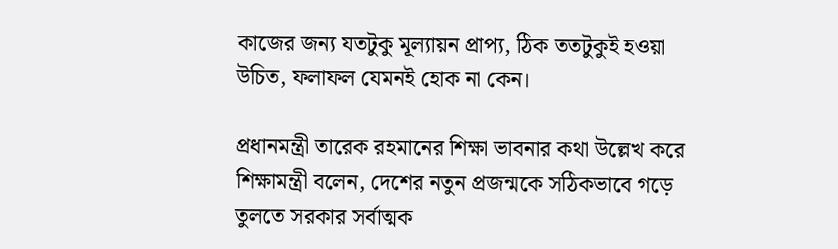কাজের জন্য যতটুকু মূল্যায়ন প্রাপ্য, ঠিক ততটুকুই হওয়া উচিত, ফলাফল যেমনই হোক না কেন।

প্রধানমন্ত্রী তারেক রহমানের শিক্ষা ভাবনার কথা উল্লেখ করে শিক্ষামন্ত্রী বলেন, দেশের নতুন প্রজন্মকে সঠিকভাবে গড়ে তুলতে সরকার সর্বাত্মক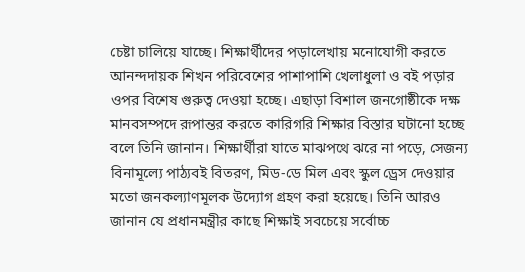চেষ্টা চালিয়ে যাচ্ছে। শিক্ষার্থীদের পড়ালেখায় মনোযোগী করতে আনন্দদায়ক শিখন পরিবেশের পাশাপাশি খেলাধুলা ও বই পড়ার ওপর বিশেষ গুরুত্ব দেওয়া হচ্ছে। এছাড়া বিশাল জনগোষ্ঠীকে দক্ষ মানবসম্পদে রূপান্তর করতে কারিগরি শিক্ষার বিস্তার ঘটানো হচ্ছে বলে তিনি জানান। শিক্ষার্থীরা যাতে মাঝপথে ঝরে না পড়ে, সেজন্য বিনামূল্যে পাঠ্যবই বিতরণ, মিড-ডে মিল এবং স্কুল ড্রেস দেওয়ার মতো জনকল্যাণমূলক উদ্যোগ গ্রহণ করা হয়েছে। তিনি আরও জানান যে প্রধানমন্ত্রীর কাছে শিক্ষাই সবচেয়ে সর্বোচ্চ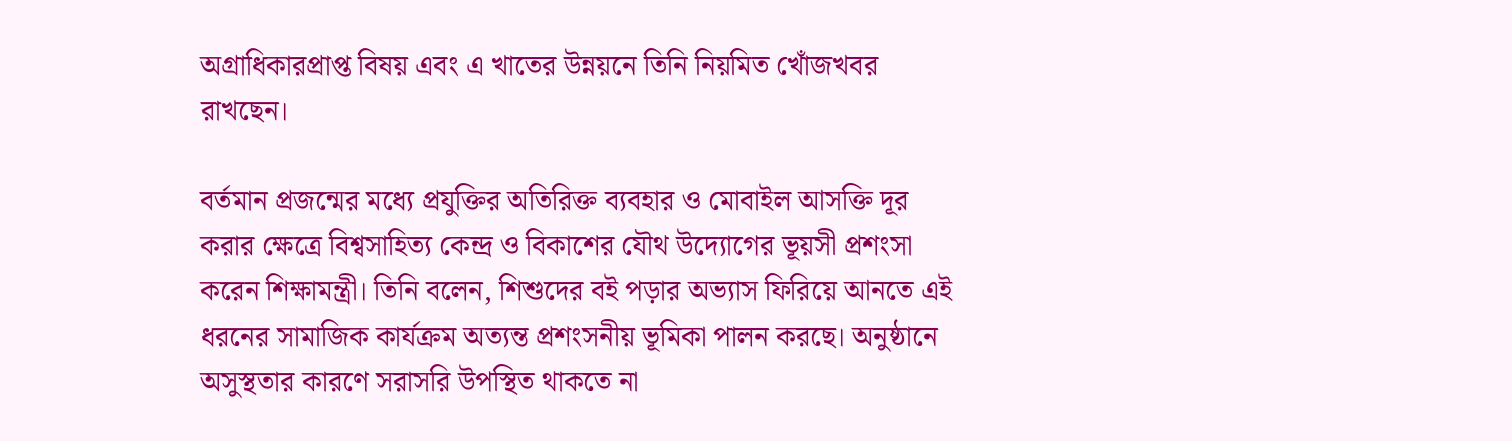অগ্রাধিকারপ্রাপ্ত বিষয় এবং এ খাতের উন্নয়নে তিনি নিয়মিত খোঁজখবর রাখছেন।

বর্তমান প্রজন্মের মধ্যে প্রযুক্তির অতিরিক্ত ব্যবহার ও মোবাইল আসক্তি দূর করার ক্ষেত্রে বিশ্বসাহিত্য কেন্দ্র ও বিকাশের যৌথ উদ্যোগের ভূয়সী প্রশংসা করেন শিক্ষামন্ত্রী। তিনি বলেন, শিশুদের বই পড়ার অভ্যাস ফিরিয়ে আনতে এই ধরনের সামাজিক কার্যক্রম অত্যন্ত প্রশংসনীয় ভূমিকা পালন করছে। অনুষ্ঠানে অসুস্থতার কারণে সরাসরি উপস্থিত থাকতে না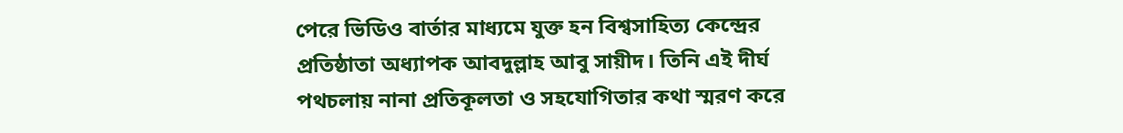পেরে ভিডিও বার্তার মাধ্যমে যুক্ত হন বিশ্বসাহিত্য কেন্দ্রের প্রতিষ্ঠাতা অধ্যাপক আবদুল্লাহ আবু সায়ীদ। তিনি এই দীর্ঘ পথচলায় নানা প্রতিকূলতা ও সহযোগিতার কথা স্মরণ করে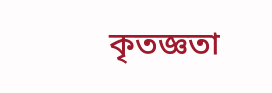কৃতজ্ঞতা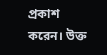প্রকাশ করেন। উক্ত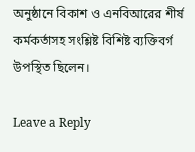অনুষ্ঠানে বিকাশ ও এনবিআরের শীর্ষ কর্মকর্তাসহ সংশ্লিষ্ট বিশিষ্ট ব্যক্তিবর্গ উপস্থিত ছিলেন।

Leave a Reply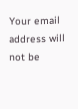Your email address will not be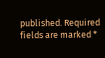published. Required fields are marked *